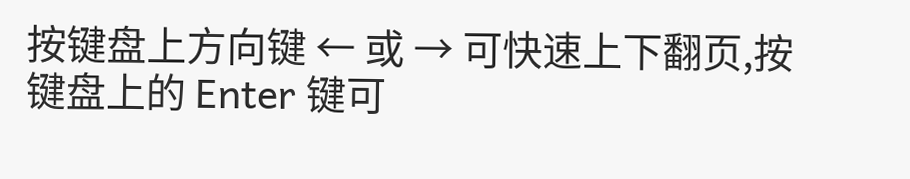按键盘上方向键 ← 或 → 可快速上下翻页,按键盘上的 Enter 键可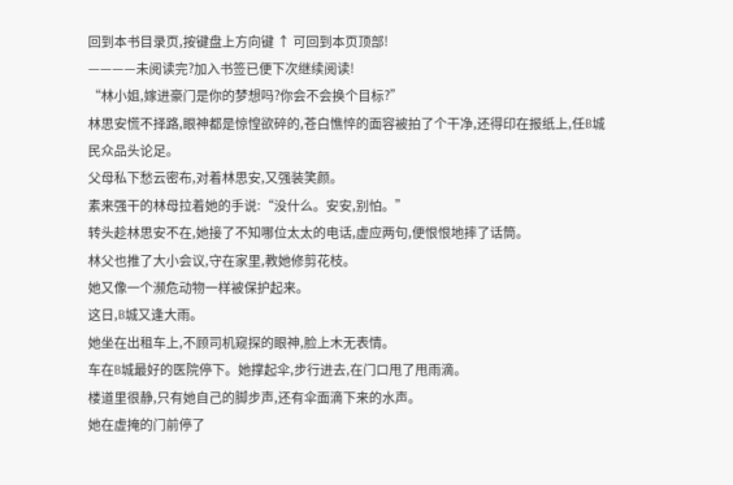回到本书目录页,按键盘上方向键 ↑ 可回到本页顶部!
————未阅读完?加入书签已便下次继续阅读!
“林小姐,嫁进豪门是你的梦想吗?你会不会换个目标?”
林思安慌不择路,眼神都是惊惶欲碎的,苍白憔悴的面容被拍了个干净,还得印在报纸上,任B城民众品头论足。
父母私下愁云密布,对着林思安,又强装笑颜。
素来强干的林母拉着她的手说:“没什么。安安,别怕。”
转头趁林思安不在,她接了不知哪位太太的电话,虚应两句,便恨恨地摔了话筒。
林父也推了大小会议,守在家里,教她修剪花枝。
她又像一个濒危动物一样被保护起来。
这日,B城又逢大雨。
她坐在出租车上,不顾司机窥探的眼神,脸上木无表情。
车在B城最好的医院停下。她撑起伞,步行进去,在门口甩了甩雨滴。
楼道里很静,只有她自己的脚步声,还有伞面滴下来的水声。
她在虚掩的门前停了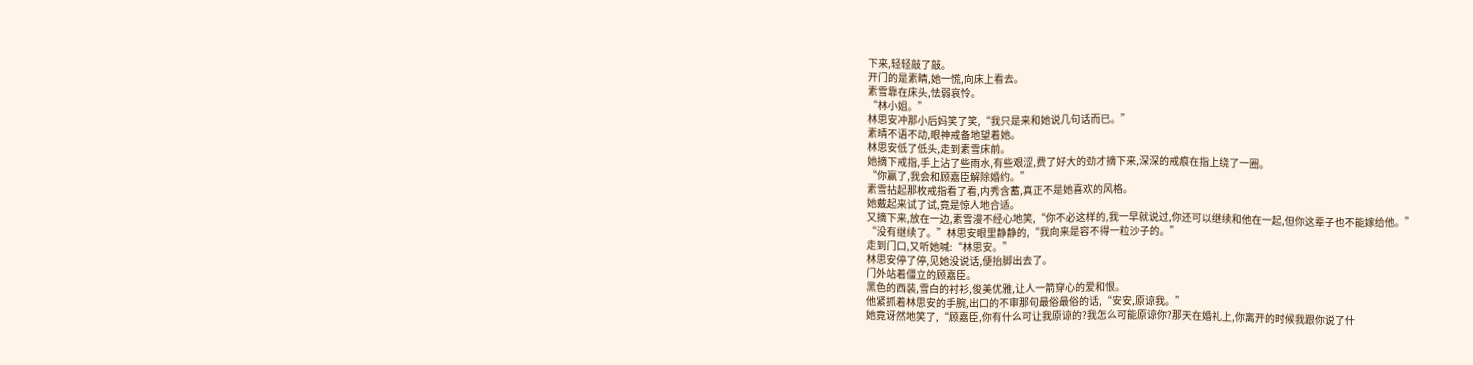下来,轻轻敲了敲。
开门的是素睛,她一慌,向床上看去。
素雪靠在床头,怯弱哀怜。
“林小姐。”
林思安冲那小后妈笑了笑,“我只是来和她说几句话而已。”
素晴不语不动,眼神戒备地望着她。
林思安低了低头,走到素雪床前。
她摘下戒指,手上沾了些雨水,有些艰涩,费了好大的劲才摘下来,深深的戒痕在指上绕了一圈。
“你赢了,我会和顾嘉臣解除婚约。”
素雪拈起那枚戒指看了看,内秀含蓄,真正不是她喜欢的风格。
她戴起来试了试,竟是惊人地合适。
又摘下来,放在一边,素雪漫不经心地笑,“你不必这样的,我一早就说过,你还可以继续和他在一起,但你这辈子也不能嫁给他。”
“没有继续了。”林思安眼里静静的,“我向来是容不得一粒沙子的。”
走到门口,又听她喊:“林思安。”
林思安停了停,见她没说话,便抬脚出去了。
门外站着僵立的顾嘉臣。
黑色的西装,雪白的衬衫,俊美优雅,让人一箭穿心的爱和恨。
他紧抓着林思安的手腕,出口的不审那句最俗最俗的话,“安安,原谅我。”
她竟讶然地笑了,“顾嘉臣,你有什么可让我原谅的?我怎么可能原谅你?那天在婚礼上,你离开的时候我跟你说了什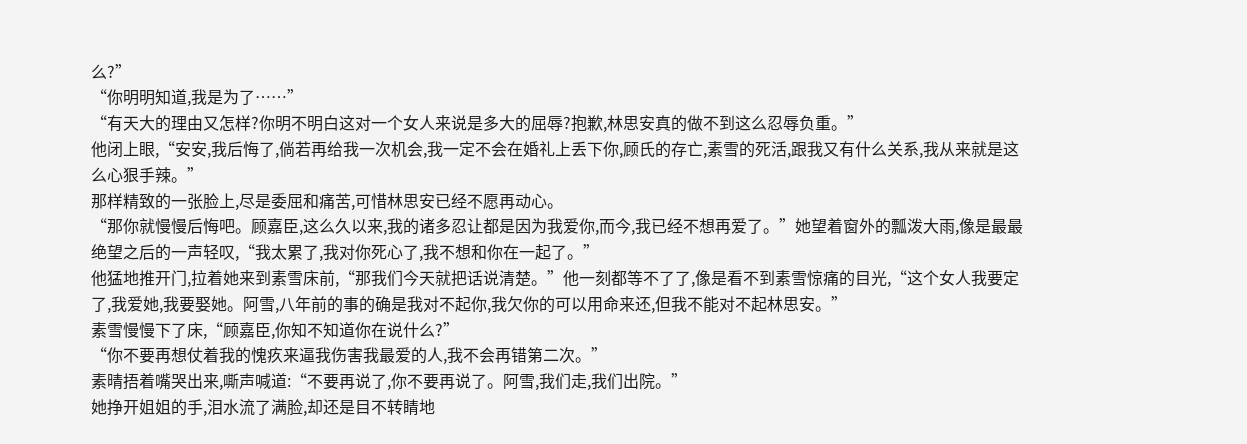么?”
“你明明知道,我是为了……”
“有天大的理由又怎样?你明不明白这对一个女人来说是多大的屈辱?抱歉,林思安真的做不到这么忍辱负重。”
他闭上眼,“安安,我后悔了,倘若再给我一次机会,我一定不会在婚礼上丢下你,顾氏的存亡,素雪的死活,跟我又有什么关系,我从来就是这么心狠手辣。”
那样精致的一张脸上,尽是委屈和痛苦,可惜林思安已经不愿再动心。
“那你就慢慢后悔吧。顾嘉臣,这么久以来,我的诸多忍让都是因为我爱你,而今,我已经不想再爱了。”她望着窗外的瓢泼大雨,像是最最绝望之后的一声轻叹,“我太累了,我对你死心了,我不想和你在一起了。”
他猛地推开门,拉着她来到素雪床前,“那我们今天就把话说清楚。”他一刻都等不了了,像是看不到素雪惊痛的目光,“这个女人我要定了,我爱她,我要娶她。阿雪,八年前的事的确是我对不起你,我欠你的可以用命来还,但我不能对不起林思安。”
素雪慢慢下了床,“顾嘉臣,你知不知道你在说什么?”
“你不要再想仗着我的愧疚来逼我伤害我最爱的人,我不会再错第二次。”
素晴捂着嘴哭出来,嘶声喊道:“不要再说了,你不要再说了。阿雪,我们走,我们出院。”
她挣开姐姐的手,泪水流了满脸,却还是目不转睛地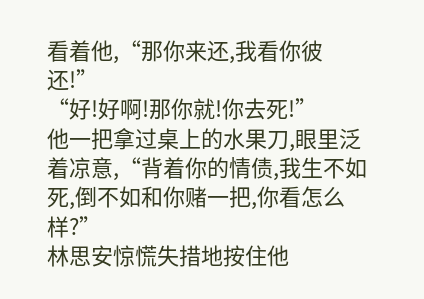看着他,“那你来还,我看你彼还!”
“好!好啊!那你就!你去死!”
他一把拿过桌上的水果刀,眼里泛着凉意,“背着你的情债,我生不如死,倒不如和你赌一把,你看怎么样?”
林思安惊慌失措地按住他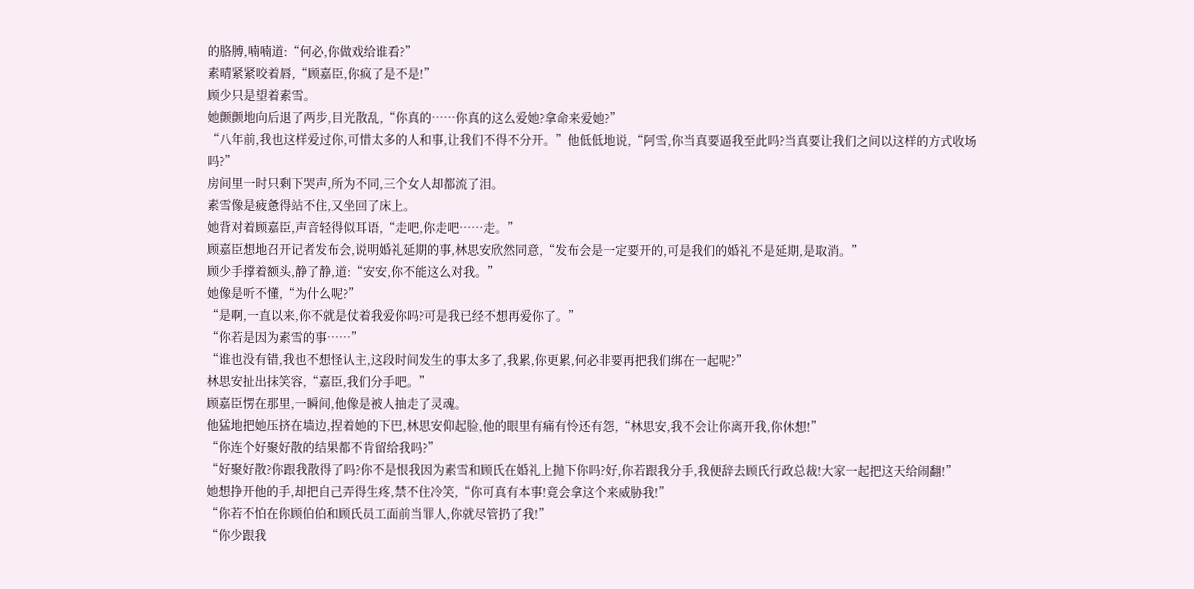的胳膊,喃喃道:“何必,你做戏给谁看?”
素晴紧紧咬着唇,“顾嘉臣,你疯了是不是!”
顾少只是望着素雪。
她颤颤地向后退了两步,目光散乱,“你真的……你真的这么爱她?拿命来爱她?”
“八年前,我也这样爱过你,可惜太多的人和事,让我们不得不分开。”他低低地说,“阿雪,你当真要逼我至此吗?当真要让我们之间以这样的方式收场吗?”
房间里一时只剩下哭声,所为不同,三个女人却都流了泪。
素雪像是疲惫得站不住,又坐回了床上。
她背对着顾嘉臣,声音轻得似耳语,“走吧,你走吧……走。”
顾嘉臣想地召开记者发布会,说明婚礼延期的事,林思安欣然同意,“发布会是一定要开的,可是我们的婚礼不是延期,是取消。”
顾少手撑着额头,静了静,道:“安安,你不能这么对我。”
她像是听不懂,“为什么呢?”
“是啊,一直以来,你不就是仗着我爱你吗?可是我已经不想再爱你了。”
“你若是因为素雪的事……”
“谁也没有错,我也不想怪认主,这段时间发生的事太多了,我累,你更累,何必非要再把我们绑在一起呢?”
林思安扯出抹笑容,“嘉臣,我们分手吧。”
顾嘉臣愣在那里,一瞬间,他像是被人抽走了灵魂。
他猛地把她压挤在墙边,捏着她的下巴,林思安仰起脸,他的眼里有痛有怜还有怨,“林思安,我不会让你离开我,你休想!”
“你连个好聚好散的结果都不肯留给我吗?”
“好聚好散?你跟我散得了吗?你不是恨我因为素雪和顾氏在婚礼上抛下你吗?好,你若跟我分手,我便辞去顾氏行政总裁!大家一起把这天给闹翻!”
她想挣开他的手,却把自己弄得生疼,禁不住冷笑,“你可真有本事!竟会拿这个来威胁我!”
“你若不怕在你顾伯伯和顾氏员工面前当罪人,你就尽管扔了我!”
“你少跟我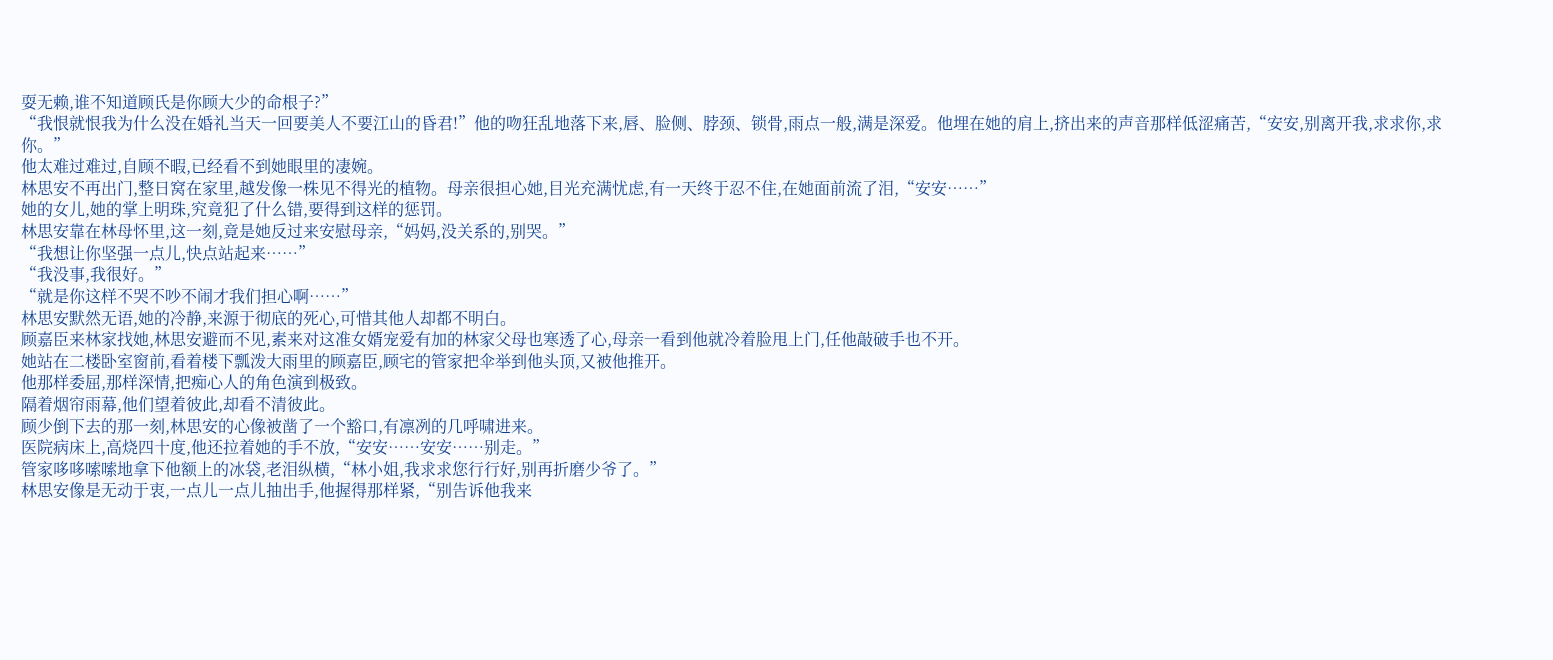耍无赖,谁不知道顾氏是你顾大少的命根子?”
“我恨就恨我为什么没在婚礼当天一回要美人不要江山的昏君!”他的吻狂乱地落下来,唇、脸侧、脖颈、锁骨,雨点一般,满是深爱。他埋在她的肩上,挤出来的声音那样低涩痛苦,“安安,别离开我,求求你,求你。”
他太难过难过,自顾不暇,已经看不到她眼里的凄婉。
林思安不再出门,整日窝在家里,越发像一株见不得光的植物。母亲很担心她,目光充满忧虑,有一天终于忍不住,在她面前流了泪,“安安……”
她的女儿,她的掌上明珠,究竟犯了什么错,要得到这样的惩罚。
林思安靠在林母怀里,这一刻,竟是她反过来安慰母亲,“妈妈,没关系的,别哭。”
“我想让你坚强一点儿,快点站起来……”
“我没事,我很好。”
“就是你这样不哭不吵不闹才我们担心啊……”
林思安默然无语,她的冷静,来源于彻底的死心,可惜其他人却都不明白。
顾嘉臣来林家找她,林思安避而不见,素来对这准女婿宠爱有加的林家父母也寒透了心,母亲一看到他就冷着脸甩上门,任他敲破手也不开。
她站在二楼卧室窗前,看着楼下瓢泼大雨里的顾嘉臣,顾宅的管家把伞举到他头顶,又被他推开。
他那样委屈,那样深情,把痴心人的角色演到极致。
隔着烟帘雨幕,他们望着彼此,却看不清彼此。
顾少倒下去的那一刻,林思安的心像被凿了一个豁口,有凛冽的几呼啸进来。
医院病床上,高烧四十度,他还拉着她的手不放,“安安……安安……别走。”
管家哆哆嗦嗦地拿下他额上的冰袋,老泪纵横,“林小姐,我求求您行行好,别再折磨少爷了。”
林思安像是无动于衷,一点儿一点儿抽出手,他握得那样紧,“别告诉他我来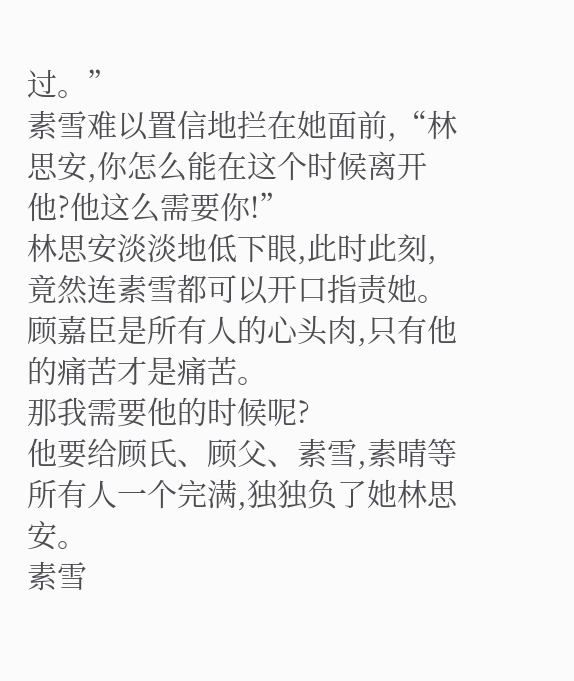过。”
素雪难以置信地拦在她面前,“林思安,你怎么能在这个时候离开他?他这么需要你!”
林思安淡淡地低下眼,此时此刻,竟然连素雪都可以开口指责她。
顾嘉臣是所有人的心头肉,只有他的痛苦才是痛苦。
那我需要他的时候呢?
他要给顾氏、顾父、素雪,素晴等所有人一个完满,独独负了她林思安。
素雪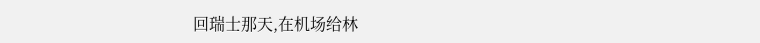回瑞士那天,在机场给林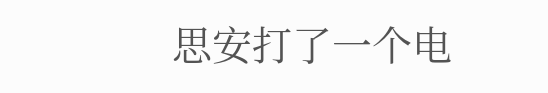思安打了一个电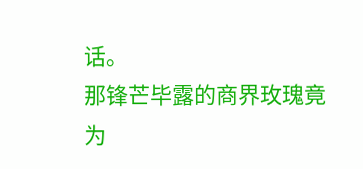话。
那锋芒毕露的商界玫瑰竟为